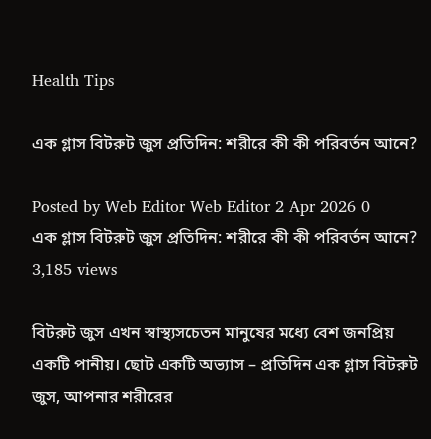Health Tips

এক গ্লাস বিটরুট জুস প্রতিদিন: শরীরে কী কী পরিবর্তন আনে?

Posted by Web Editor Web Editor 2 Apr 2026 0
এক গ্লাস বিটরুট জুস প্রতিদিন: শরীরে কী কী পরিবর্তন আনে?
3,185 views

বিটরুট জুস এখন স্বাস্থ্যসচেতন মানুষের মধ্যে বেশ জনপ্রিয় একটি পানীয়। ছোট একটি অভ্যাস – প্রতিদিন এক গ্লাস বিটরুট জুস, আপনার শরীরের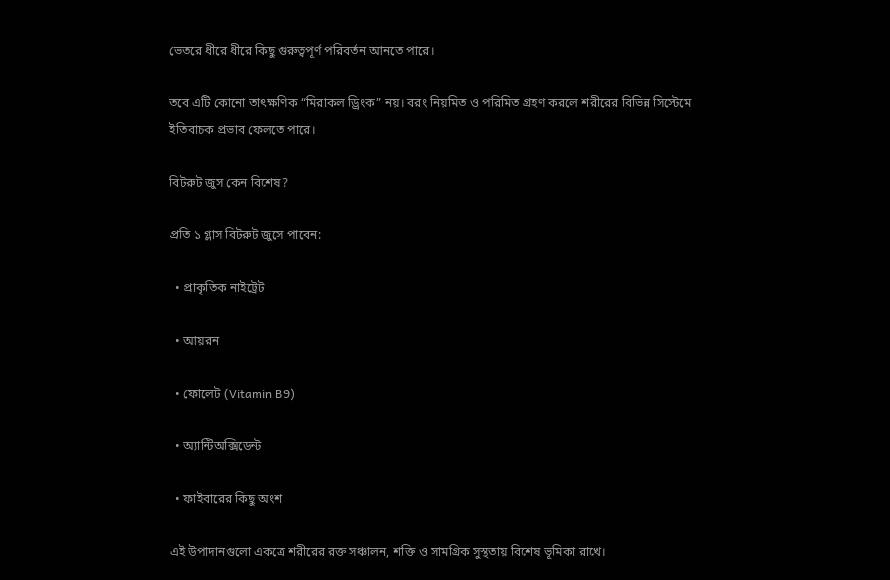ভেতরে ধীরে ধীরে কিছু গুরুত্বপূর্ণ পরিবর্তন আনতে পারে।

তবে এটি কোনো তাৎক্ষণিক “মিরাকল ড্রিংক” নয়। বরং নিয়মিত ও পরিমিত গ্রহণ করলে শরীরের বিভিন্ন সিস্টেমে ইতিবাচক প্রভাব ফেলতে পারে।

বিটরুট জুস কেন বিশেষ?

প্রতি ১ গ্লাস বিটরুট জুসে পাবেন:

  • প্রাকৃতিক নাইট্রেট

  • আয়রন

  • ফোলেট (Vitamin B9)

  • অ্যান্টিঅক্সিডেন্ট

  • ফাইবারের কিছু অংশ

এই উপাদানগুলো একত্রে শরীরের রক্ত সঞ্চালন, শক্তি ও সামগ্রিক সুস্থতায় বিশেষ ভূমিকা রাখে।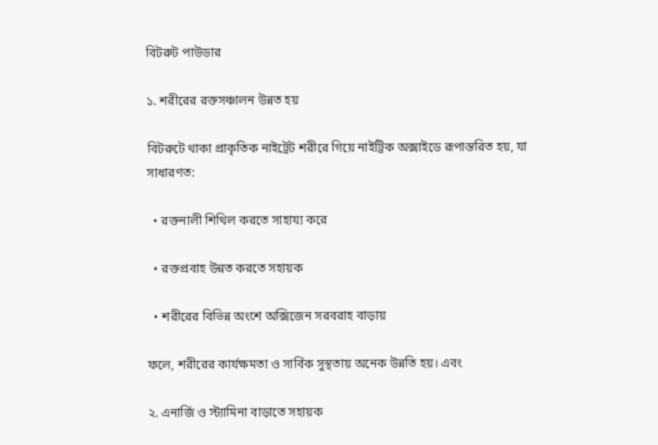বিটরুট পাউডার

১. শরীরের রক্তসঞ্চালন উন্নত হয়

বিটরুটে থাকা প্রাকৃতিক নাইট্রেট শরীরে গিয়ে নাইট্রিক অক্সাইডে রূপান্তরিত হয়, যা সাধারণত:

  • রক্তনালী শিথিল করতে সাহায্য করে

  • রক্তপ্রবাহ উন্নত করতে সহায়ক

  • শরীরের বিভিন্ন অংশে অক্সিজেন সরবরাহ বাড়ায়

ফলে, শরীরের কার্যক্ষমতা ও সার্বিক সুস্থতায় অনেক উন্নতি হয়। এবং

২. এনার্জি ও স্ট্যামিনা বাড়াতে সহায়ক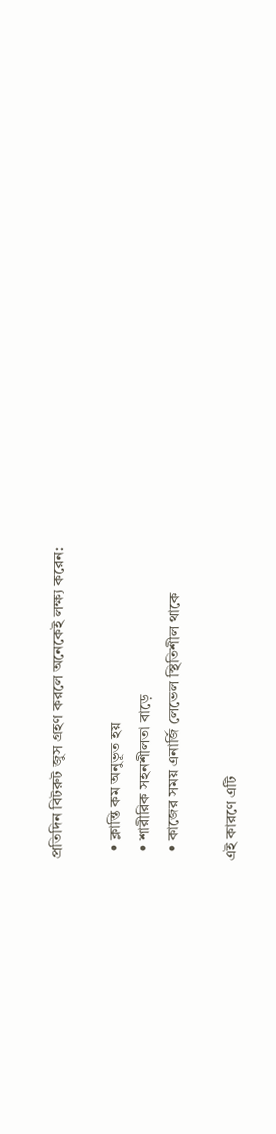প্রতিদিন বিটরুট জুস গ্রহণ করলে অনেকেই লক্ষ্য করেন:

  • ক্লান্তি কম অনুভূত হয়
  • শারীরিক সহনশীলতা বাড়ে
  • কাজের সময় এনার্জি লেভেল স্থিতিশীল থাকে

এই কারণে এটি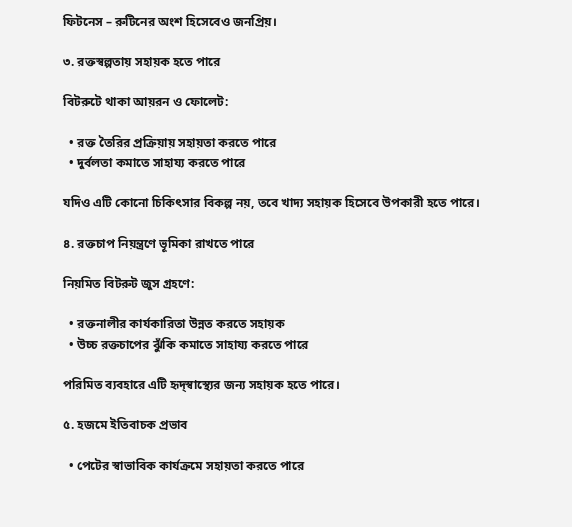ফিটনেস – রুটিনের অংশ হিসেবেও জনপ্রিয়।

৩. রক্তস্বল্পতায় সহায়ক হতে পারে

বিটরুটে থাকা আয়রন ও ফোলেট:

  • রক্ত তৈরির প্রক্রিয়ায় সহায়তা করতে পারে
  • দুর্বলতা কমাতে সাহায্য করতে পারে

যদিও এটি কোনো চিকিৎসার বিকল্প নয়, তবে খাদ্য সহায়ক হিসেবে উপকারী হতে পারে।

৪. রক্তচাপ নিয়ন্ত্রণে ভূমিকা রাখতে পারে

নিয়মিত বিটরুট জুস গ্রহণে:

  • রক্তনালীর কার্যকারিতা উন্নত করতে সহায়ক
  • উচ্চ রক্তচাপের ঝুঁকি কমাতে সাহায্য করতে পারে

পরিমিত ব্যবহারে এটি হৃদ্‌স্বাস্থ্যের জন্য সহায়ক হতে পারে।

৫. হজমে ইতিবাচক প্রভাব

  • পেটের স্বাভাবিক কার্যক্রমে সহায়তা করতে পারে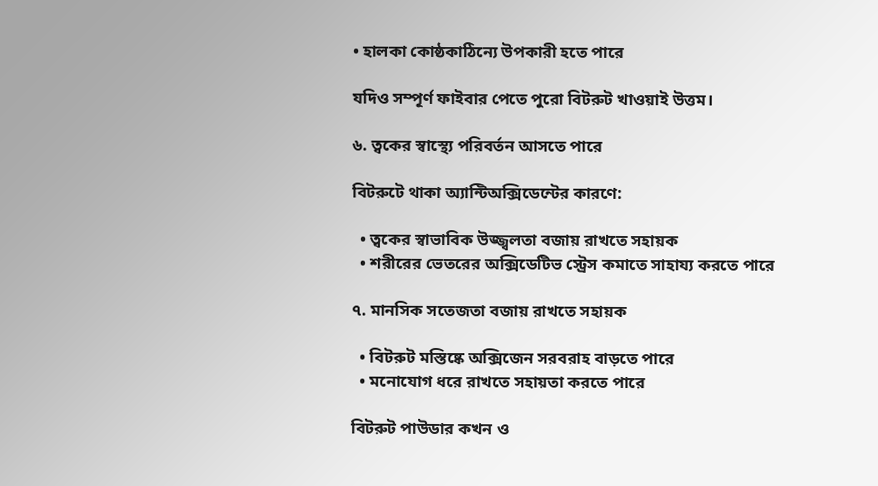• হালকা কোষ্ঠকাঠিন্যে উপকারী হতে পারে

যদিও সম্পূর্ণ ফাইবার পেতে পুরো বিটরুট খাওয়াই উত্তম।

৬. ত্বকের স্বাস্থ্যে পরিবর্তন আসতে পারে

বিটরুটে থাকা অ্যান্টিঅক্সিডেন্টের কারণে:

  • ত্বকের স্বাভাবিক উজ্জ্বলতা বজায় রাখতে সহায়ক
  • শরীরের ভেতরের অক্সিডেটিভ স্ট্রেস কমাতে সাহায্য করতে পারে

৭. মানসিক সতেজতা বজায় রাখতে সহায়ক

  • বিটরুট মস্তিষ্কে অক্সিজেন সরবরাহ বাড়তে পারে
  • মনোযোগ ধরে রাখতে সহায়তা করতে পারে

বিটরুট পাউডার কখন ও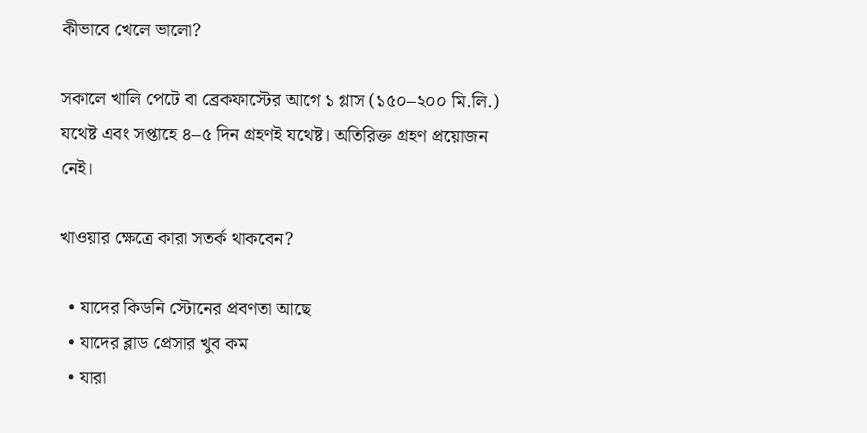কীভাবে খেলে ভালো?

সকালে খালি পেটে বা ব্রেকফাস্টের আগে ১ গ্লাস (১৫০–২০০ মি.লি.) যথেষ্ট এবং সপ্তাহে ৪–৫ দিন গ্রহণই যথেষ্ট। অতিরিক্ত গ্রহণ প্রয়োজন নেই।

খাওয়ার ক্ষেত্রে কারা সতর্ক থাকবেন?

  • যাদের কিডনি স্টোনের প্রবণতা আছে
  • যাদের ব্লাড প্রেসার খুব কম
  • যারা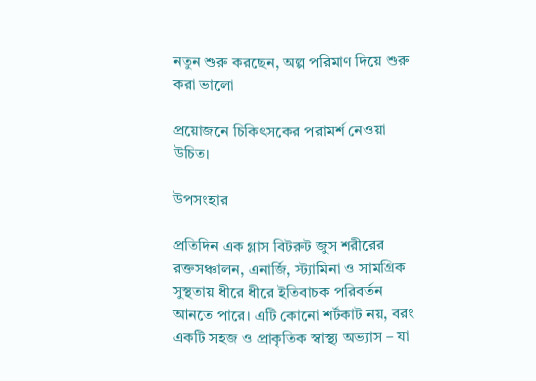নতুন শুরু করছেন, অল্প পরিমাণ দিয়ে শুরু করা ভালো

প্রয়োজনে চিকিৎসকের পরামর্শ নেওয়া উচিত।

উপসংহার

প্রতিদিন এক গ্লাস বিটরুট জুস শরীরের রক্তসঞ্চালন, এনার্জি, স্ট্যামিনা ও সামগ্রিক সুস্থতায় ধীরে ধীরে ইতিবাচক পরিবর্তন আনতে পারে। এটি কোনো শর্টকাট নয়, বরং একটি সহজ ও প্রাকৃতিক স্বাস্থ্য অভ্যাস – যা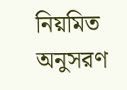নিয়মিত অনুসরণ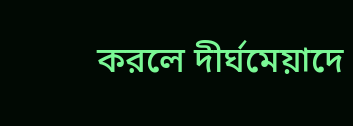করলে দীর্ঘমেয়াদে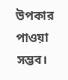উপকার পাওয়া সম্ভব।